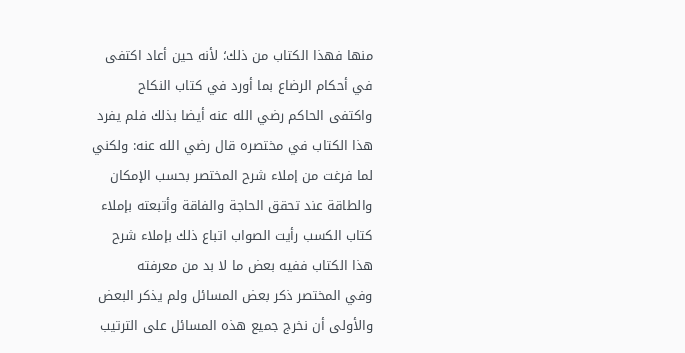منها فهذا الكتاب من ذلك؛ لأنه حين أعاد اكتفى في أحكام الرضاع بما أورد في كتاب النكاح واكتفى الحاكم رضي الله عنه أيضا بذلك فلم يفرد هذا الكتاب في مختصره قال رضي الله عنه: ولكني لما فرغت من إملاء شرح المختصر بحسب الإمكان والطاقة عند تحقق الحاجة والفاقة وأتبعته بإملاء كتاب الكسب رأيت الصواب اتباع ذلك بإملاء شرح هذا الكتاب ففيه بعض ما لا بد من معرفته
وفي المختصر ذكر بعض المسائل ولم يذكر البعض والأولى أن نخرج جميع هذه المسائل على الترتيب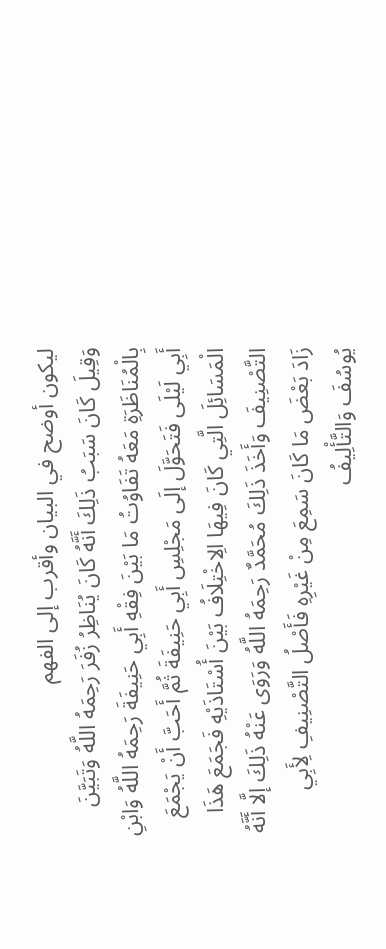ليكون أوضح في البيان وأقرب إلى الفهم
وَقِيلَ كَانَ سَبَبُ ذَلِكَ أَنَّهُ كَانَ يُنَاظِرُ زُفَرَ رَحِمَهُ اللَّهُ وَتَبَيَّنَ بِالْمُنَاظَرَةِ مَعَهُ تَفَاوُتُ مَا بَيْنَ فِقْهِ أَبِي حَنِيفَةَ رَحِمَهُ اللَّهُ وَابْنِ أَبِي لَيْلَى فَتَحَوَّلَ إلَى مَجْلِسِ أَبِي حَنِيفَةَ ثُمَّ أَحَبَّ أَنْ يَجْمَعَ الْمَسَائِلَ الَّتِي كَانَ فِيهَا الِاخْتِلَافُ بَيْنَ أُسْتَاذَيْهِ فَجَمَعَ هَذَا التَّصْنِيفَ وَأَخَذَ ذَلِكَ مُحَمَّدٌ رَحِمَهُ اللَّهُ وَرَوَى عَنْهُ ذَلِكَ إلَّا أَنَّهُ زَادَ بَعْضَ مَا كَانَ سَمِعَ مِنْ غَيْرِهِ فَأَصْلُ التَّصْنِيفِ لِأَبِي يُوسُفَ وَالتَّأْلِيفُ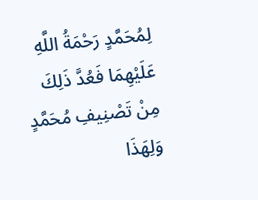لِمُحَمَّدٍ رَحْمَةُ اللَّهِ عَلَيْهِمَا فَعُدَّ ذَلِكَ مِنْ تَصْنِيفِ مُحَمَّدٍ وَلِهَذَا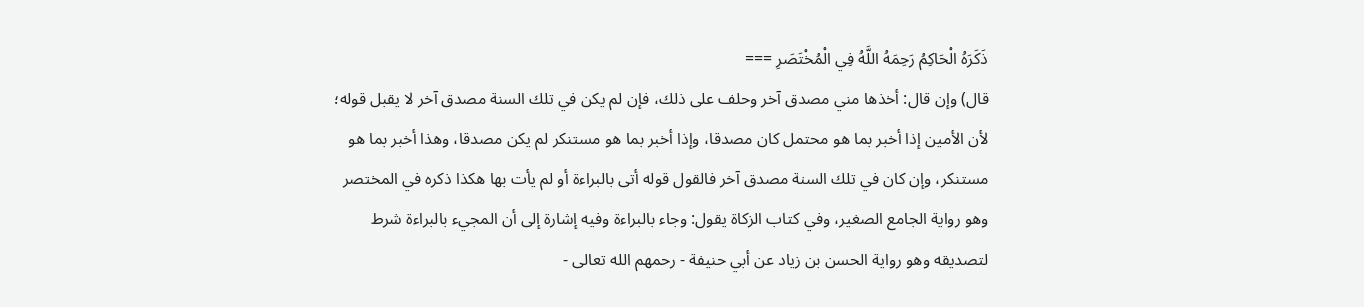ذَكَرَهُ الْحَاكِمُ رَحِمَهُ اللَّهُ فِي الْمُخْتَصَرِ ===
قال) وإن قال: أخذها مني مصدق آخر وحلف على ذلك، فإن لم يكن في تلك السنة مصدق آخر لا يقبل قوله؛ لأن الأمين إذا أخبر بما هو محتمل كان مصدقا، وإذا أخبر بما هو مستنكر لم يكن مصدقا، وهذا أخبر بما هو مستنكر، وإن كان في تلك السنة مصدق آخر فالقول قوله أتى بالبراءة أو لم يأت بها هكذا ذكره في المختصر وهو رواية الجامع الصغير، وفي كتاب الزكاة يقول: وجاء بالبراءة وفيه إشارة إلى أن المجيء بالبراءة شرط لتصديقه وهو رواية الحسن بن زياد عن أبي حنيفة - رحمهم الله تعالى -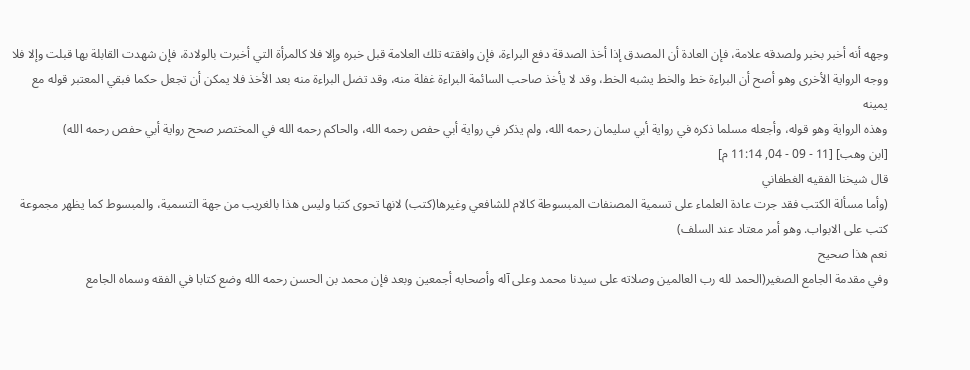وجهه أنه أخبر بخبر ولصدقه علامة، فإن العادة أن المصدق إذا أخذ الصدقة دفع البراءة، فإن وافقته تلك العلامة قبل خبره وإلا فلا كالمرأة التي أخبرت بالولادة، فإن شهدت القابلة بها قبلت وإلا فلا ووجه الرواية الأخرى وهو أصح أن البراءة خط والخط يشبه الخط، وقد لا يأخذ صاحب السائمة البراءة غفلة منه، وقد تضل البراءة منه بعد الأخذ فلا يمكن أن تجعل حكما فبقي المعتبر قوله مع يمينه
وهذه الرواية وهو قوله، وأجعله مسلما ذكره في رواية أبي سليمان رحمه الله، ولم يذكر في رواية أبي حفص رحمه الله، والحاكم رحمه الله في المختصر صحح رواية أبي حفص رحمه الله)
[ابن وهب] [11 - 09 - 04, 11:14 م]
قال شيخنا الفقيه الغطفاني
(وأما مسألة الكتب فقد جرت عادة العلماء على تسمية المصنفات المبسوطة كالام للشافعي وغيرها(كتب) لانها تحوى كتبا وليس هذا بالغريب من جهة التسمية، والمبسوط كما يظهر مجموعة كتب على الابواب. وهو أمر معتاد عند السلف)
نعم هذا صحيح
وفي مقدمة الجامع الصغير(الحمد لله رب العالمين وصلاته على سيدنا محمد وعلى آله وأصحابه أجمعين وبعد فإن محمد بن الحسن رحمه الله وضع كتابا في الفقه وسماه الجامع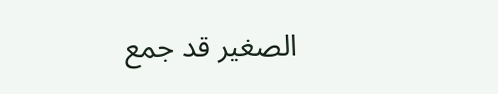الصغير قد جمع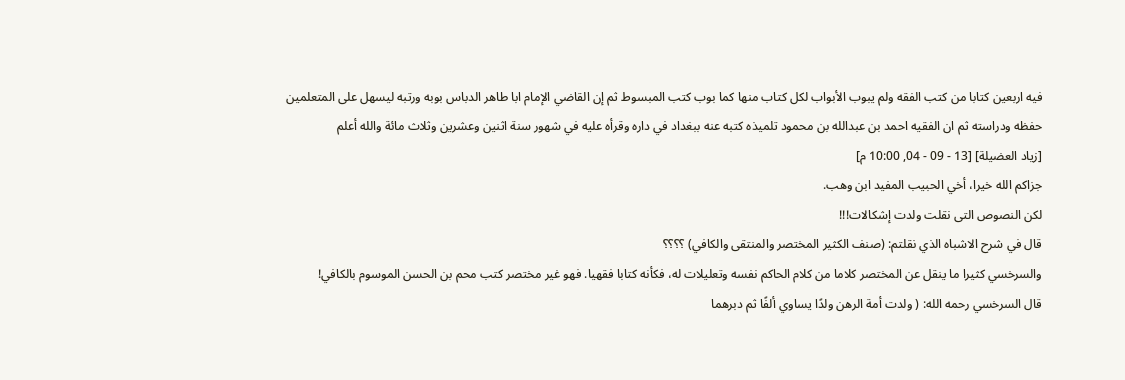فيه اربعين كتابا من كتب الفقه ولم يبوب الأبواب لكل كتاب منها كما بوب كتب المبسوط ثم إن القاضي الإمام ابا طاهر الدباس بوبه ورتبه ليسهل على المتعلمين حفظه ودراسته ثم ان الفقيه احمد بن عبدالله بن محمود تلميذه كتبه عنه ببغداد في داره وقرأه عليه في شهور سنة اثنين وعشرين وثلاث مائة والله أعلم
[زياد العضيلة] [13 - 09 - 04, 10:00 م]
جزاكم الله خيرا، أخي الحبيب المفيد ابن وهب.
لكن النصوص التى نقلت ولدت إشكالات!!!
قال في شرح الاشباه الذي نقلتم: (صنف الكثير المختصر والمنتقى والكافي) ؟؟؟؟
والسرخسي كثيرا ما ينقل عن المختصر كلاما من كلام الحاكم نفسه وتعليلات له، فكأنه كتابا فقهيا. فهو غير مختصر كتب محم بن الحسن الموسوم بالكافي!
قال السرخسي رحمه الله: ( ولدت أمة الرهن ولدًا يساوي ألفًا ثم دبرهما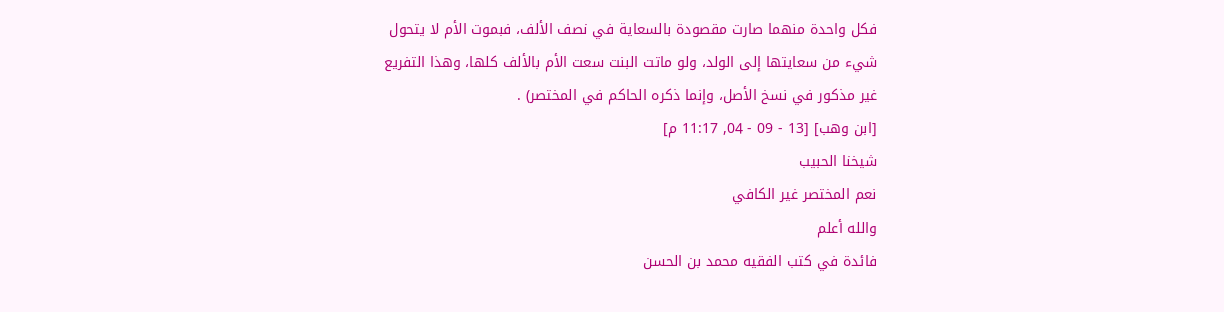فكل واحدة منهما صارت مقصودة بالسعاية في نصف الألف، فبموت الأم لا يتحول شيء من سعايتها إلى الولد، ولو ماتت البنت سعت الأم بالألف كلها، وهذا التفريع غير مذكور في نسخ الأصل، وإنما ذكره الحاكم في المختصر) .
[ابن وهب] [13 - 09 - 04, 11:17 م]
شيخنا الحبيب
نعم المختصر غير الكافي
والله أعلم
فائدة في كتب الفقيه محمد بن الحسن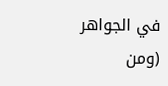في الجواهر
(ومن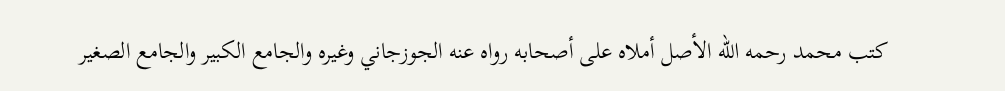كتب محمد رحمه الله الأصل أملاه على أصحابه رواه عنه الجوزجاني وغيره والجامع الكبير والجامع الصغير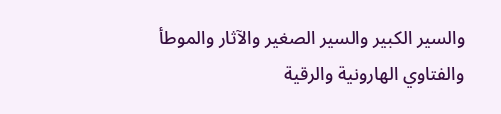والسير الكبير والسير الصغير والآثار والموطأ والفتاوي الهارونية والرقية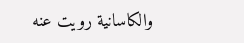والكاسانية رويت عنه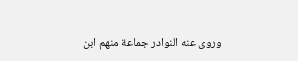وروى عنه النوادر جماعة منهم ابن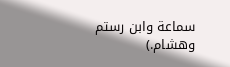سماعة وابن رستم وهشام.)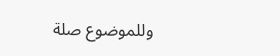وللموضوع صلة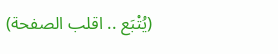(يُتْبَع .. اقلب الصفحة)